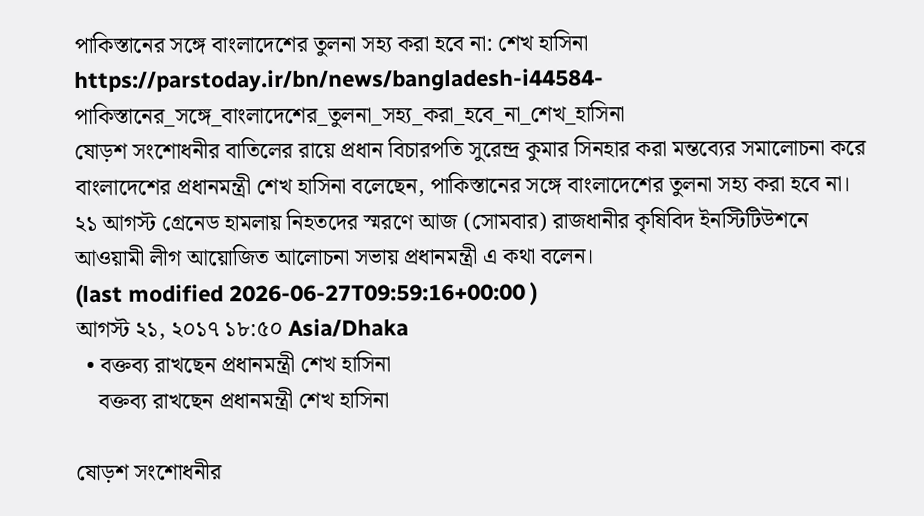পাকিস্তানের সঙ্গে বাংলাদেশের তুলনা সহ্য করা হবে না: শেখ হাসিনা
https://parstoday.ir/bn/news/bangladesh-i44584-পাকিস্তানের_সঙ্গে_বাংলাদেশের_তুলনা_সহ্য_করা_হবে_না_শেখ_হাসিনা
ষোড়শ সংশোধনীর বাতিলের রায়ে প্রধান বিচারপতি সুরেন্দ্র কুমার সিনহার করা মন্তব্যের সমালোচনা করে বাংলাদেশের প্রধানমন্ত্রী শেখ হাসিনা বলেছেন, পাকিস্তানের সঙ্গে বাংলাদেশের তুলনা সহ্য করা হবে না। ২১ আগস্ট গ্রেনেড হামলায় নিহতদের স্মরণে আজ (সোমবার) রাজধানীর কৃষিবিদ ইনস্টিটিউশনে আওয়ামী লীগ আয়োজিত আলোচনা সভায় প্রধানমন্ত্রী এ কথা বলেন।
(last modified 2026-06-27T09:59:16+00:00 )
আগস্ট ২১, ২০১৭ ১৮:৫০ Asia/Dhaka
  • বক্তব্য রাখছেন প্রধানমন্ত্রী শেখ হাসিনা
    বক্তব্য রাখছেন প্রধানমন্ত্রী শেখ হাসিনা

ষোড়শ সংশোধনীর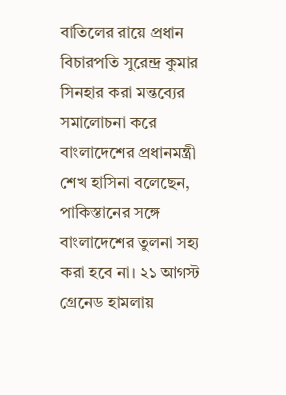বাতিলের রায়ে প্রধান বিচারপতি সুরেন্দ্র কুমার সিনহার করা মন্তব্যের সমালোচনা করে বাংলাদেশের প্রধানমন্ত্রী শেখ হাসিনা বলেছেন, পাকিস্তানের সঙ্গে বাংলাদেশের তুলনা সহ্য করা হবে না। ২১ আগস্ট গ্রেনেড হামলায়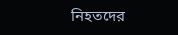নিহতদের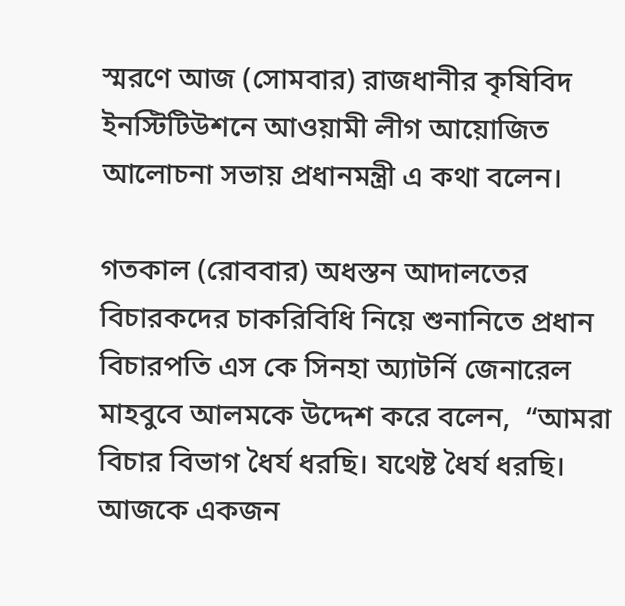স্মরণে আজ (সোমবার) রাজধানীর কৃষিবিদ ইনস্টিটিউশনে আওয়ামী লীগ আয়োজিত আলোচনা সভায় প্রধানমন্ত্রী এ কথা বলেন।

গতকাল (রোববার) অধস্তন আদালতের বিচারকদের চাকরিবিধি নিয়ে শুনানিতে প্রধান বিচারপতি এস কে সিনহা অ্যাটর্নি জেনারেল মাহবুবে আলমকে উদ্দেশ করে বলেন,  “আমরা বিচার বিভাগ ধৈর্য ধরছি। যথেষ্ট ধৈর্য ধরছি। আজকে একজন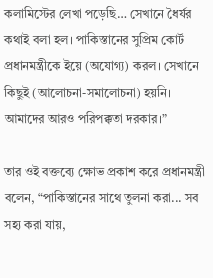কলামিস্টের লেখা পড়েছি… সেখানে ধৈর্যর কথাই বলা হল। পাকিস্তানের সুপ্রিম কোর্ট প্রধানমন্ত্রীকে ইয়ে (অযোগ্য) করল। সেখানে কিছুই (আলোচনা-সমালোচনা) হয়নি। আমাদের আরও পরিপক্কতা দরকার।”

তার ওই বক্তব্যে ক্ষোভ প্রকাশ করে প্রধানমন্ত্রী বলেন, “পাকিস্তানের সাথে তুলনা করা... সব সহ্য করা যায়,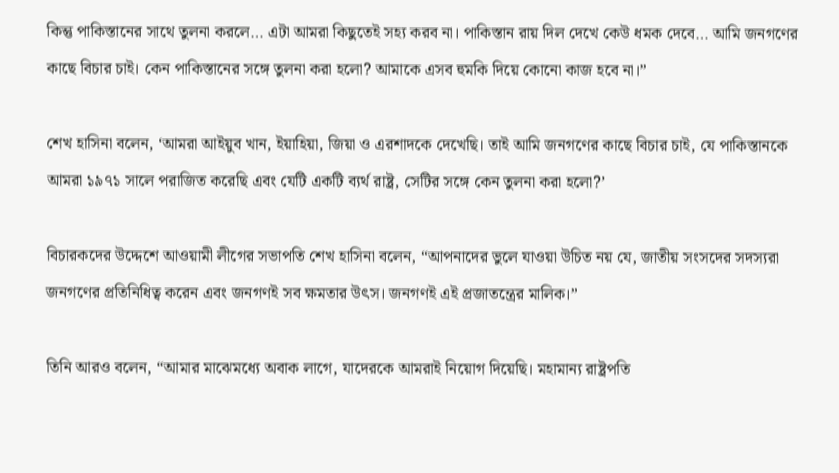কিন্তু পাকিস্তানের সাথে তুলনা করলে… এটা আমরা কিছুতেই সহ্য করব না। পাকিস্তান রায় দিল দেখে কেউ ধমক দেবে… আমি জনগণের কাছে বিচার চাই। কেন পাকিস্তানের সঙ্গে তুলনা করা হলো? আমাকে এসব হুমকি দিয়ে কোনো কাজ হবে না।”

শেখ হাসিনা বলেন, ‘আমরা আইয়ুব খান, ইয়াহিয়া, জিয়া ও এরশাদকে দেখেছি। তাই আমি জনগণের কাছে বিচার চাই, যে পাকিস্তানকে আমরা ১৯৭১ সালে পরাজিত করেছি এবং যেটি একটি ব্যর্থ রাষ্ট্র, সেটির সঙ্গে কেন তুলনা করা হলো?’

বিচারকদের উদ্দেশে আওয়ামী লীগের সভাপতি শেখ হাসিনা বলেন, “আপনাদের ভুলে যাওয়া উচিত নয় যে, জাতীয় সংসদের সদস্যরা জনগণের প্রতিনিধিত্ব করেন এবং জনগণই সব ক্ষমতার উৎস। জনগণই এই প্রজাতন্ত্রের মালিক।”

তিনি আরও বলেন, “আমার মাঝেমধ্যে অবাক লাগে, যাদেরকে আমরাই নিয়োগ দিয়েছি। মহামান্য রাষ্ট্রপতি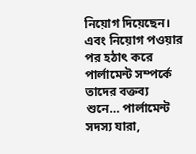নিয়োগ দিয়েছেন। এবং নিয়োগ পওয়ার পর হঠাৎ করে পার্লামেন্ট সম্পর্কে তাদের বক্তব্য শুনে… পার্লামেন্ট সদস্য যারা,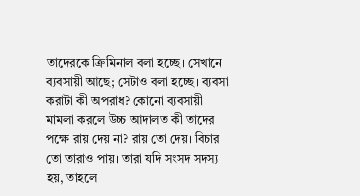তাদেরকে ক্রিমিনাল বলা হচ্ছে। সেখানে ব্যবসায়ী আছে; সেটাও বলা হচ্ছে। ব্যবসা করাটা কী অপরাধ? কোনো ব্যবসায়ী মামলা করলে উচ্চ আদালত কী তাদের পক্ষে রায় দেয় না? রায় তো দেয়। বিচার তো তারাও পায়। তারা যদি সংসদ সদস্য হয়, তাহলে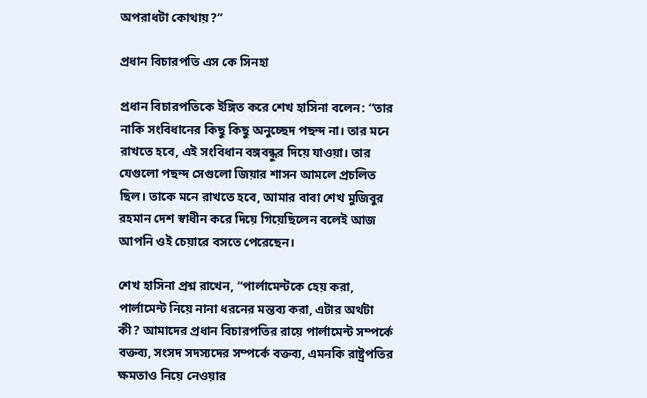অপরাধটা কোথায়?”

প্রধান বিচারপতি এস কে সিনহা

প্রধান বিচারপতিকে ইঙ্গিত করে শেখ হাসিনা বলেন: “তার নাকি সংবিধানের কিছু কিছু অনুচ্ছেদ পছন্দ না। তার মনে রাখতে হবে, এই সংবিধান বঙ্গবন্ধুর দিয়ে যাওয়া। তার যেগুলো পছন্দ সেগুলো জিয়ার শাসন আমলে প্রচলিত ছিল। তাকে মনে রাখতে হবে, আমার বাবা শেখ মুজিবুর রহমান দেশ স্বাধীন করে দিয়ে গিয়েছিলেন বলেই আজ আপনি ওই চেয়ারে বসতে পেরেছেন।

শেখ হাসিনা প্রশ্ন রাখেন, “পার্লামেন্টকে হেয় করা, পার্লামেন্ট নিয়ে নানা ধরনের মন্তব্য করা, এটার অর্থটা কী? আমাদের প্রধান বিচারপতির রায়ে পার্লামেন্ট সম্পর্কে বক্তব্য, সংসদ সদস্যদের সম্পর্কে বক্তব্য, এমনকি রাষ্ট্রপতির ক্ষমতাও নিয়ে নেওয়ার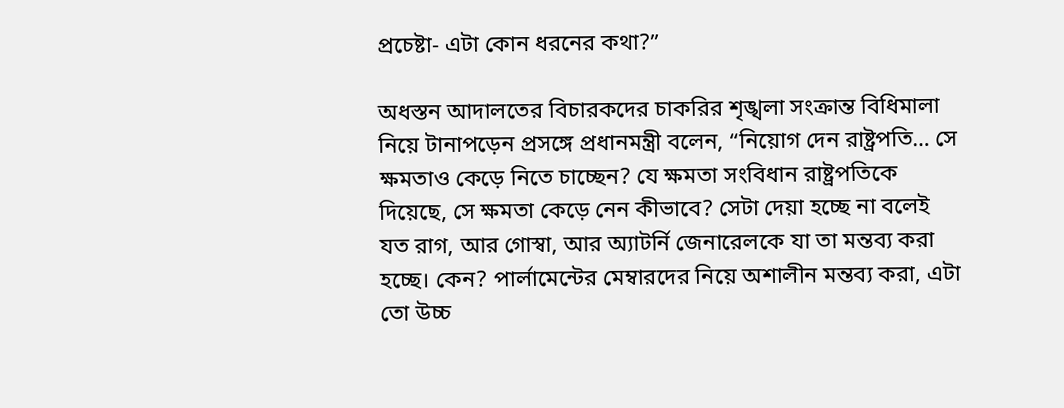প্রচেষ্টা- এটা কোন ধরনের কথা?”

অধস্তন আদালতের বিচারকদের চাকরির শৃঙ্খলা সংক্রান্ত বিধিমালা নিয়ে টানাপড়েন প্রসঙ্গে প্রধানমন্ত্রী বলেন, “নিয়োগ দেন রাষ্ট্রপতি… সে ক্ষমতাও কেড়ে নিতে চাচ্ছেন? যে ক্ষমতা সংবিধান রাষ্ট্রপতিকে দিয়েছে, সে ক্ষমতা কেড়ে নেন কীভাবে? সেটা দেয়া হচ্ছে না বলেই যত রাগ, আর গোস্বা, আর অ্যাটর্নি জেনারেলকে যা তা মন্তব্য করা হচ্ছে। কেন? পার্লামেন্টের মেম্বারদের নিয়ে অশালীন মন্তব্য করা, এটা তো উচ্চ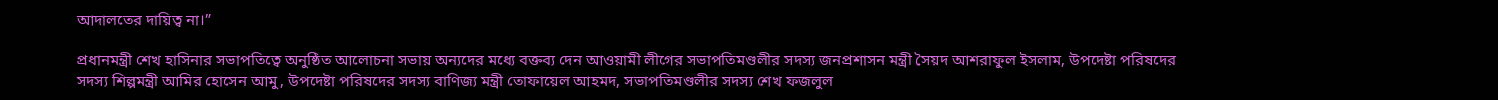আদালতের দায়িত্ব না।”

প্রধানমন্ত্রী শেখ হাসিনার সভাপতিত্বে অনুষ্ঠিত আলোচনা সভায় অন্যদের মধ্যে বক্তব্য দেন আওয়ামী লীগের সভাপতিমণ্ডলীর সদস্য জনপ্রশাসন মন্ত্রী সৈয়দ আশরাফুল ইসলাম, উপদেষ্টা পরিষদের সদস্য শিল্পমন্ত্রী আমির হোসেন আমু, উপদেষ্টা পরিষদের সদস্য বাণিজ্য মন্ত্রী তোফায়েল আহমদ, সভাপতিমণ্ডলীর সদস্য শেখ ফজলুল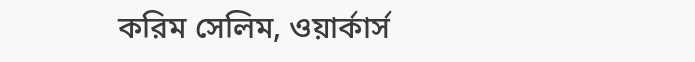করিম সেলিম, ওয়ার্কার্স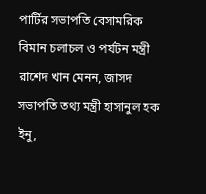পার্টির সভাপতি বেসামরিক বিমান চলাচল ও পর্যটন মন্ত্রী রাশেদ খান মেনন, জাসদ সভাপতি তথ্য মন্ত্রী হাসানুল হক ইনু,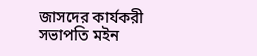জাসদের কার্যকরী সভাপতি মইন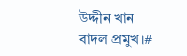উদ্দীন খান বাদল প্রমুখ।#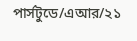পার্সটুডে/এআর/২১